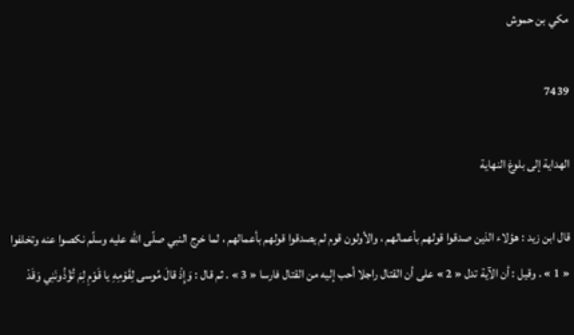مكي بن حموش

7439

الهداية إلى بلوغ النهاية

قال ابن زيد : هؤلاء الذين صدقوا قولهم بأعمالهم ، والأولون قوم لم يصدقوا قولهم بأعمالهم ، لما خرج النبي صلّى اللّه عليه وسلّم نكصوا عنه وتخلفوا « 1 » . وقيل : أن الآية تدل « 2 » على أن القتال راجلا أحب إليه من القتال فارسا « 3 » . ثم قال : وَإِذْ قالَ مُوسى لِقَوْمِهِ يا قَوْمِ لِمَ تُؤْذُونَنِي وَقَدْ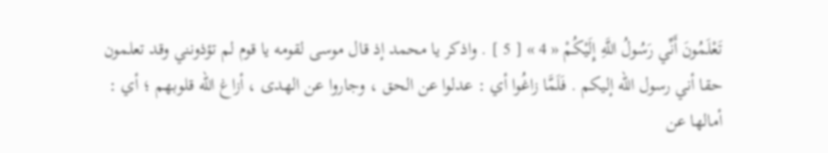تَعْلَمُونَ أَنِّي رَسُولُ اللَّهِ إِلَيْكُمْ « 4 » [ 5 ] . واذكر يا محمد إذ قال موسى لقومه يا قوم لم تؤذونني وقد تعلمون حقا أني رسول اللّه إليكم . فَلَمَّا زاغُوا أي : عدلوا عن الحق ، وجاروا عن الهدى ، أزاغ اللّه قلوبهم ؛ أي : أمالها عن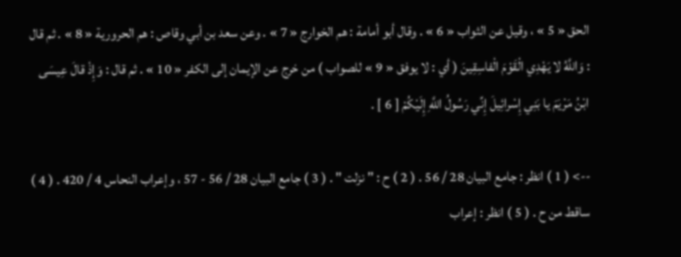الحق « 5 » ، وقيل عن الثواب « 6 » . وقال أبو أمامة : هم الخوارج « 7 » . وعن سعد بن أبي وقاص : هم الحرورية « 8 » . ثم قال : وَاللَّهُ لا يَهْدِي الْقَوْمَ الْفاسِقِينَ ( أي : لا يوفق « 9 » للصواب ) من خرج عن الإيمان إلى الكفر « 10 » . ثم قال : وَإِذْ قالَ عِيسَى ابْنُ مَرْيَمَ يا بَنِي إِسْرائِيلَ إِنِّي رَسُولُ اللَّهِ إِلَيْكُمْ [ 6 ] .

--> ( 1 ) انظر : جامع البيان 28 / 56 . ( 2 ) ح : " نزلت " . ( 3 ) جامع البيان 28 / 56 - 57 ، وإعراب النحاس 4 / 420 . ( 4 ) ساقط من ح . ( 5 ) انظر : إعراب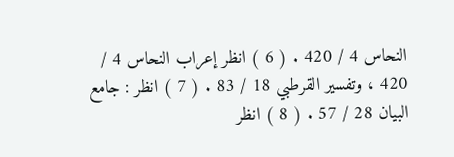النحاس 4 / 420 . ( 6 ) انظر إعراب النحاس 4 / 420 ، وتفسير القرطبي 18 / 83 . ( 7 ) انظر : جامع البيان 28 / 57 . ( 8 ) انظر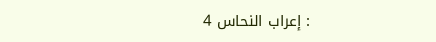: إعراب النحاس 4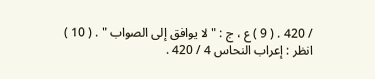/ 420 . ( 9 ) ع ، ج : " لا يوافق إلى الصواب " . ( 10 ) انظر : إعراب النحاس 4 / 420 .